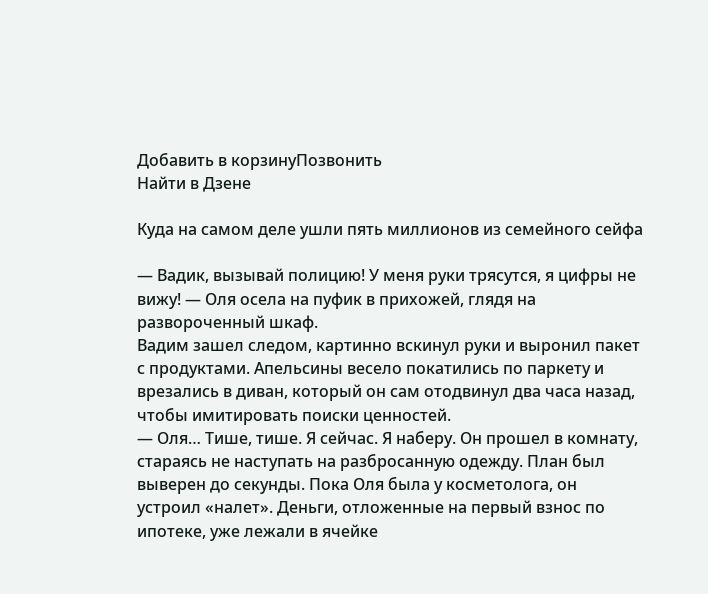Добавить в корзинуПозвонить
Найти в Дзене

Куда на самом деле ушли пять миллионов из семейного сейфа

— Вадик, вызывай полицию! У меня руки трясутся, я цифры не вижу! — Оля осела на пуфик в прихожей, глядя на развороченный шкаф.
Вадим зашел следом, картинно вскинул руки и выронил пакет с продуктами. Апельсины весело покатились по паркету и врезались в диван, который он сам отодвинул два часа назад, чтобы имитировать поиски ценностей.
— Оля… Тише, тише. Я сейчас. Я наберу. Он прошел в комнату, стараясь не наступать на разбросанную одежду. План был выверен до секунды. Пока Оля была у косметолога, он устроил «налет». Деньги, отложенные на первый взнос по ипотеке, уже лежали в ячейке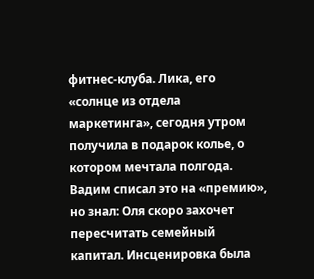фитнес-клуба. Лика, его «солнце из отдела маркетинга», сегодня утром получила в подарок колье, о котором мечтала полгода. Вадим списал это на «премию», но знал: Оля скоро захочет пересчитать семейный капитал. Инсценировка была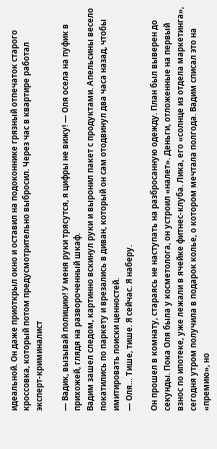идеальной. Он даже приоткрыл окно и оставил на подоконнике грязный отпечаток старого кроссовка, который потом предусмотрительно выбросил. Через час в квартире работал эксперт-криминалист

— Вадик, вызывай полицию! У меня руки трясутся, я цифры не вижу! — Оля осела на пуфик в прихожей, глядя на развороченный шкаф.
Вадим зашел следом, картинно вскинул руки и выронил пакет с продуктами. Апельсины весело покатились по паркету и врезались в диван, который он сам отодвинул два часа назад, чтобы имитировать поиски ценностей.
— Оля… Тише, тише. Я сейчас. Я наберу.

Он прошел в комнату, стараясь не наступать на разбросанную одежду. План был выверен до секунды. Пока Оля была у косметолога, он устроил «налет». Деньги, отложенные на первый взнос по ипотеке, уже лежали в ячейке фитнес-клуба. Лика, его «солнце из отдела маркетинга», сегодня утром получила в подарок колье, о котором мечтала полгода. Вадим списал это на «премию», но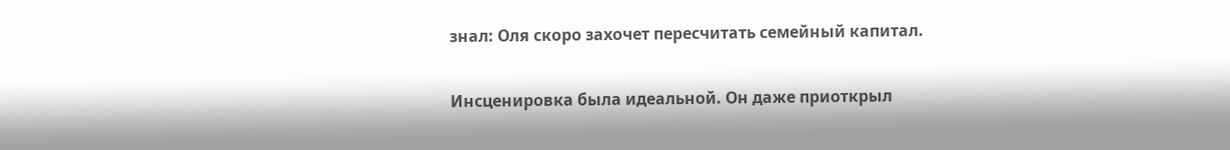знал: Оля скоро захочет пересчитать семейный капитал.

Инсценировка была идеальной. Он даже приоткрыл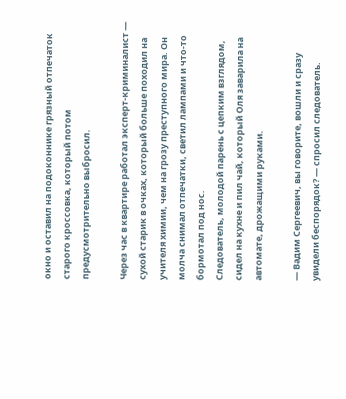окно и оставил на подоконнике грязный отпечаток старого кроссовка, который потом предусмотрительно выбросил.

Через час в квартире работал эксперт-криминалист — сухой старик в очках, который больше походил на учителя химии, чем на грозу преступного мира. Он молча снимал отпечатки, светил лампами и что-то бормотал под нос.
Следователь, молодой парень с цепким взглядом, сидел на кухне и пил чай, который Оля заварила на автомате, дрожащими руками.

— Вадим Сергеевич, вы говорите, вошли и сразу увидели беспорядок? — спросил следователь.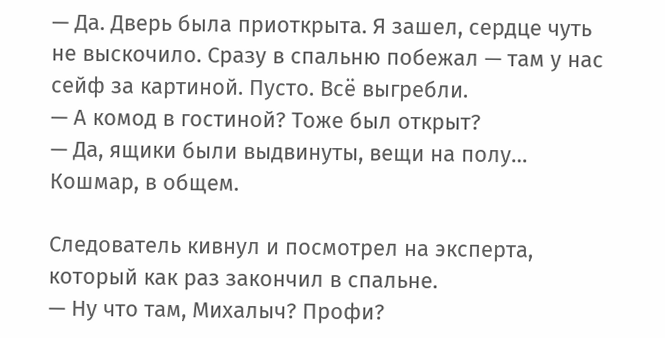— Да. Дверь была приоткрыта. Я зашел, сердце чуть не выскочило. Сразу в спальню побежал — там у нас сейф за картиной. Пусто. Всё выгребли.
— А комод в гостиной? Тоже был открыт?
— Да, ящики были выдвинуты, вещи на полу… Кошмар, в общем.

Следователь кивнул и посмотрел на эксперта, который как раз закончил в спальне.
— Ну что там, Михалыч? Профи?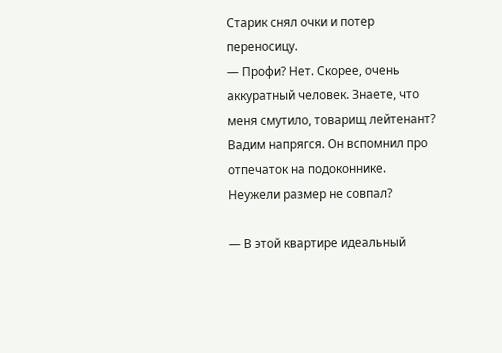Старик снял очки и потер переносицу.
— Профи? Нет. Скорее, очень аккуратный человек. Знаете, что меня смутило, товарищ лейтенант?
Вадим напрягся. Он вспомнил про отпечаток на подоконнике. Неужели размер не совпал?

— В этой квартире идеальный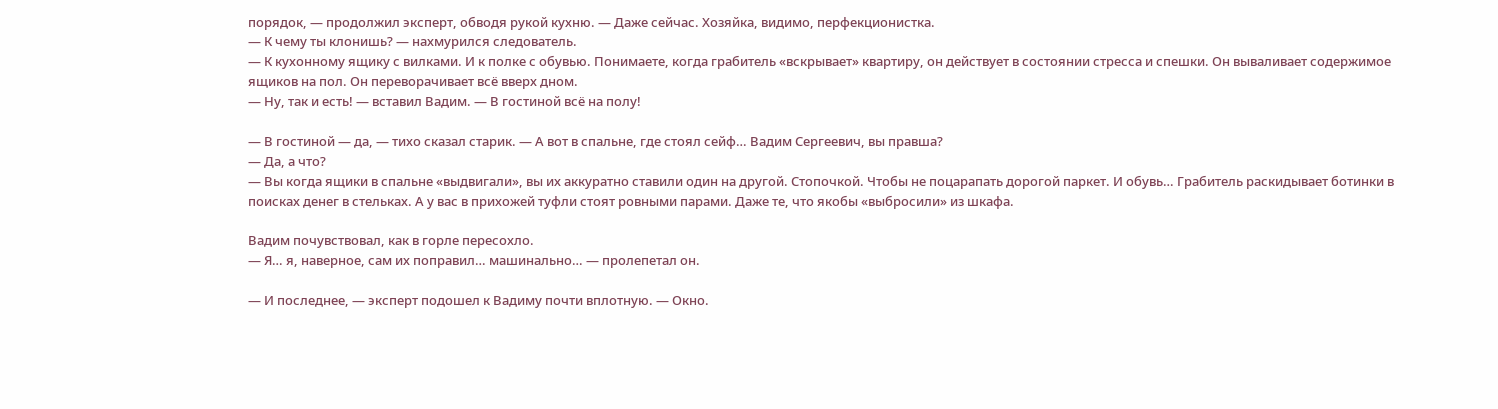порядок, — продолжил эксперт, обводя рукой кухню. — Даже сейчас. Хозяйка, видимо, перфекционистка.
— К чему ты клонишь? — нахмурился следователь.
— К кухонному ящику с вилками. И к полке с обувью. Понимаете, когда грабитель «вскрывает» квартиру, он действует в состоянии стресса и спешки. Он вываливает содержимое ящиков на пол. Он переворачивает всё вверх дном.
— Ну, так и есть! — вставил Вадим. — В гостиной всё на полу!

— В гостиной — да, — тихо сказал старик. — А вот в спальне, где стоял сейф… Вадим Сергеевич, вы правша?
— Да, а что?
— Вы когда ящики в спальне «выдвигали», вы их аккуратно ставили один на другой. Стопочкой. Чтобы не поцарапать дорогой паркет. И обувь… Грабитель раскидывает ботинки в поисках денег в стельках. А у вас в прихожей туфли стоят ровными парами. Даже те, что якобы «выбросили» из шкафа.

Вадим почувствовал, как в горле пересохло.
— Я… я, наверное, сам их поправил… машинально… — пролепетал он.

— И последнее, — эксперт подошел к Вадиму почти вплотную. — Окно.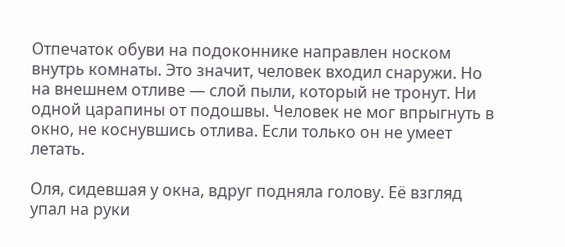Отпечаток обуви на подоконнике направлен носком внутрь комнаты. Это значит, человек входил снаружи. Но на внешнем отливе — слой пыли, который не тронут. Ни одной царапины от подошвы. Человек не мог впрыгнуть в окно, не коснувшись отлива. Если только он не умеет летать.

Оля, сидевшая у окна, вдруг подняла голову. Её взгляд упал на руки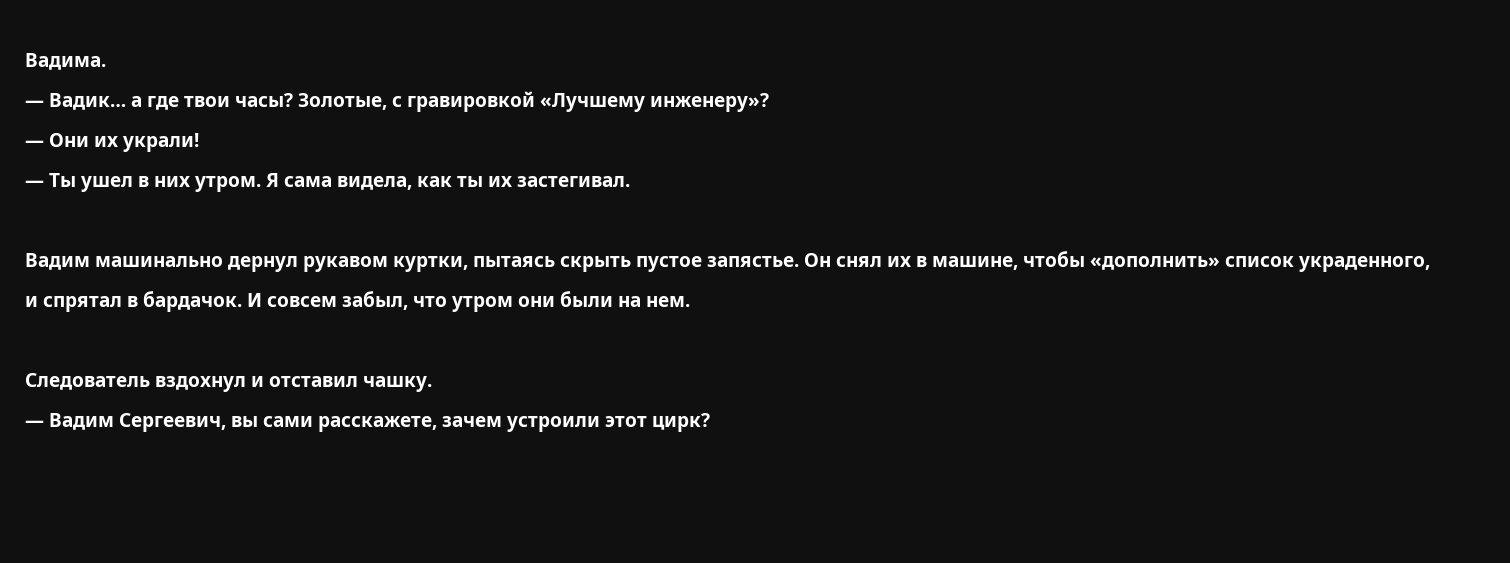Вадима.
— Вадик… а где твои часы? Золотые, с гравировкой «Лучшему инженеру»?
— Они их украли!
— Ты ушел в них утром. Я сама видела, как ты их застегивал.

Вадим машинально дернул рукавом куртки, пытаясь скрыть пустое запястье. Он снял их в машине, чтобы «дополнить» список украденного, и спрятал в бардачок. И совсем забыл, что утром они были на нем.

Следователь вздохнул и отставил чашку.
— Вадим Сергеевич, вы сами расскажете, зачем устроили этот цирк?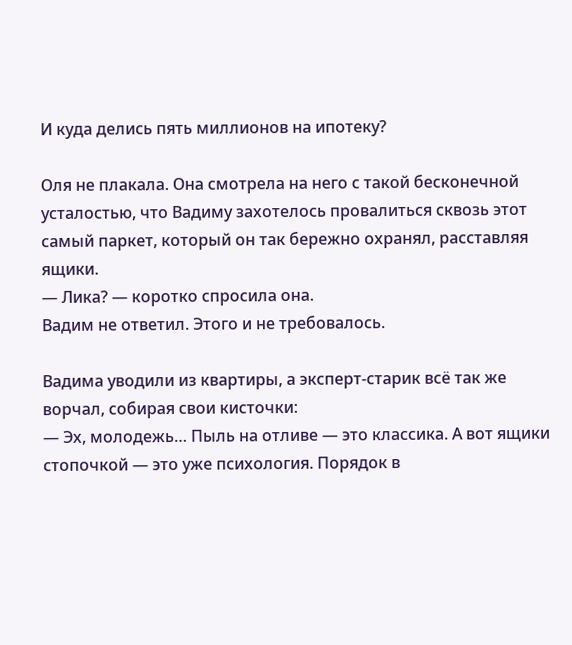И куда делись пять миллионов на ипотеку?

Оля не плакала. Она смотрела на него с такой бесконечной усталостью, что Вадиму захотелось провалиться сквозь этот самый паркет, который он так бережно охранял, расставляя ящики.
— Лика? — коротко спросила она.
Вадим не ответил. Этого и не требовалось.

Вадима уводили из квартиры, а эксперт-старик всё так же ворчал, собирая свои кисточки:
— Эх, молодежь… Пыль на отливе — это классика. А вот ящики стопочкой — это уже психология. Порядок в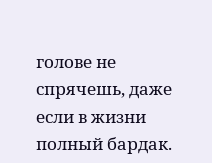голове не спрячешь, даже если в жизни полный бардак.